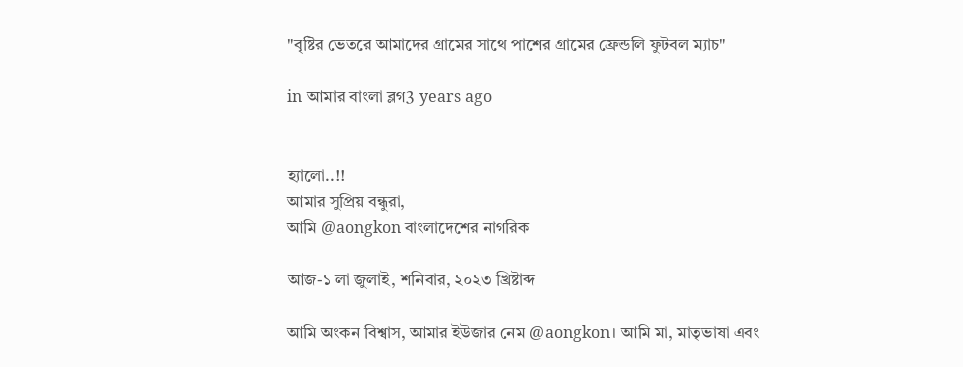"বৃষ্টির ভেতরে আমাদের গ্রামের সাথে পাশের গ্রামের ফ্রেন্ডলি ফুটবল ম্যাচ"

in আমার বাংলা ব্লগ3 years ago


হ্যালো..!!
আমার সুপ্রিয় বন্ধুরা,
আমি @aongkon বাংলাদেশের নাগরিক

আজ-১ লা জুলাই, শনিবার, ২০২৩ খ্রিষ্টাব্দ

আমি অংকন বিশ্বাস, আমার ইউজার নেম @aongkon। আমি মা, মাতৃভাষা এবং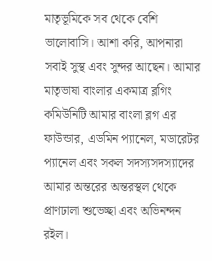মাতৃভূমিকে সব থেকে বেশি ভালোবাসি। আশা করি, আপনারা সবাই সুস্থ এবং সুন্দর আছেন। আমার মাতৃভাষা বাংলার একমাত্র ব্লগিং কমিউনিটি আমার বাংলা ব্লগ এর ফাউন্ডার, এডমিন প্যানেল, মডারেটর প্যানেল এবং সকল সদস্যসদস্যাদের আমার অন্তরের অন্তরস্থল থেকে প্রাণঢালা শুভেচ্ছা এবং অভিনন্দন রইল।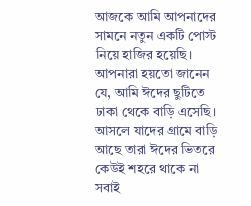আজকে আমি আপনাদের সামনে নতুন একটি পোস্ট নিয়ে হাজির হয়েছি। আপনারা হয়তো জানেন যে, আমি ঈদের ছুটিতে ঢাকা থেকে বাড়ি এসেছি। আসলে যাদের গ্রামে বাড়ি আছে তারা ঈদের ভিতরে কেউই শহরে থাকে না সবাই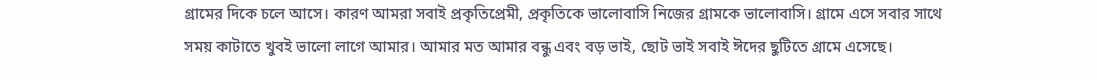গ্রামের দিকে চলে আসে। কারণ আমরা সবাই প্রকৃতিপ্রেমী, প্রকৃতিকে ভালোবাসি নিজের গ্রামকে ভালোবাসি। গ্রামে এসে সবার সাথে সময় কাটাতে খুবই ভালো লাগে আমার। আমার মত আমার বন্ধু এবং বড় ভাই, ছোট ভাই সবাই ঈদের ছুটিতে গ্রামে এসেছে।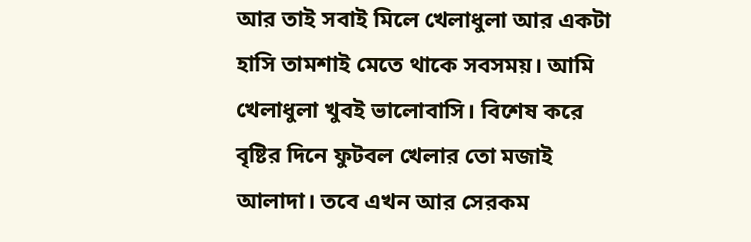আর তাই সবাই মিলে খেলাধুলা আর একটা হাসি তামশাই মেতে থাকে সবসময়। আমি খেলাধুলা খুবই ভালোবাসি। বিশেষ করে বৃষ্টির দিনে ফুটবল খেলার তো মজাই আলাদা। তবে এখন আর সেরকম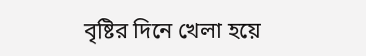বৃষ্টির দিনে খেলা হয়ে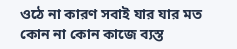ওঠে না কারণ সবাই যার যার মত কোন না কোন কাজে ব্যস্ত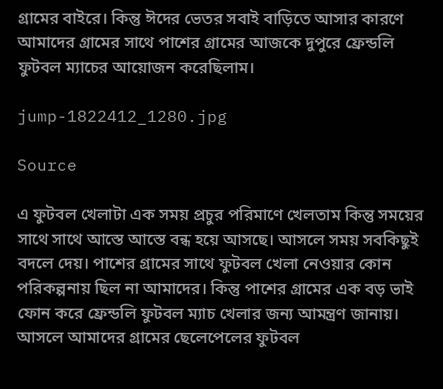গ্রামের বাইরে। কিন্তু ঈদের ভেতর সবাই বাড়িতে আসার কারণে আমাদের গ্রামের সাথে পাশের গ্রামের আজকে দুপুরে ফ্রেন্ডলি ফুটবল ম্যাচের আয়োজন করেছিলাম।

jump-1822412_1280.jpg

Source

এ ফুটবল খেলাটা এক সময় প্রচুর পরিমাণে খেলতাম কিন্তু সময়ের সাথে সাথে আস্তে আস্তে বন্ধ হয়ে আসছে। আসলে সময় সবকিছুই বদলে দেয়। পাশের গ্রামের সাথে ফুটবল খেলা নেওয়ার কোন পরিকল্পনায় ছিল না আমাদের। কিন্তু পাশের গ্রামের এক বড় ভাই ফোন করে ফ্রেন্ডলি ফুটবল ম্যাচ খেলার জন্য আমন্ত্রণ জানায়। আসলে আমাদের গ্রামের ছেলেপেলের ফুটবল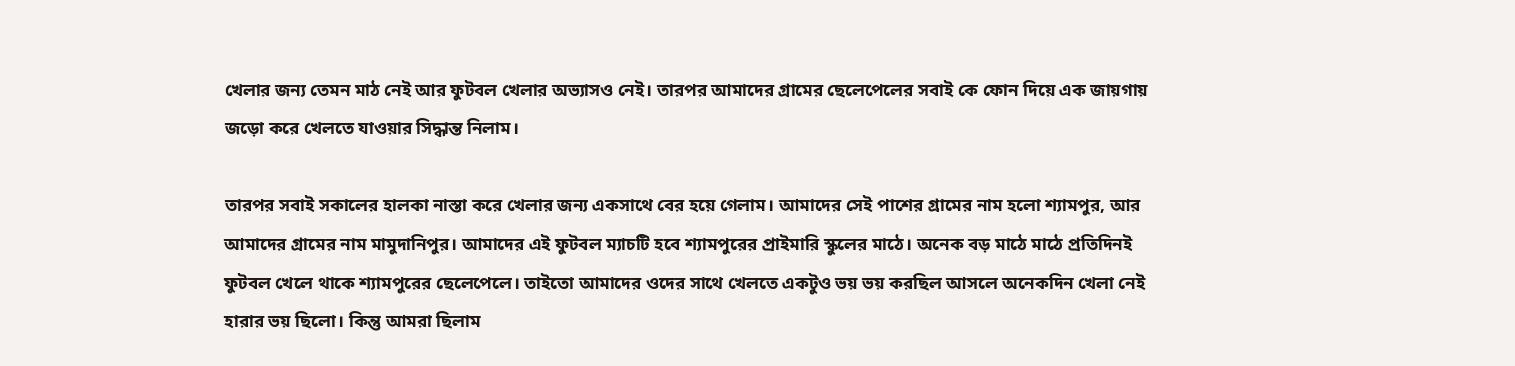খেলার জন্য তেমন মাঠ নেই আর ফুটবল খেলার অভ্যাসও নেই। তারপর আমাদের গ্রামের ছেলেপেলের সবাই কে ফোন দিয়ে এক জায়গায় জড়ো করে খেলতে যাওয়ার সিদ্ধান্ত নিলাম।

তারপর সবাই সকালের হালকা নাস্তা করে খেলার জন্য একসাথে বের হয়ে গেলাম। আমাদের সেই পাশের গ্রামের নাম হলো শ্যামপুর, আর আমাদের গ্রামের নাম মামুদানিপুর। আমাদের এই ফুটবল ম্যাচটি হবে শ্যামপুরের প্রাইমারি স্কুলের মাঠে। অনেক বড় মাঠে মাঠে প্রতিদিনই ফুটবল খেলে থাকে শ্যামপুরের ছেলেপেলে। তাইতো আমাদের ওদের সাথে খেলতে একটুও ভয় ভয় করছিল আসলে অনেকদিন খেলা নেই হারার ভয় ছিলো। কিন্তু আমরা ছিলাম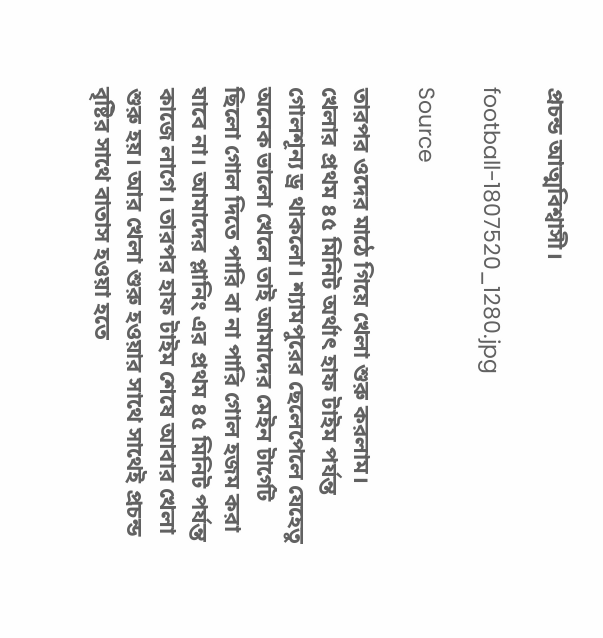প্রচন্ড আত্মবিশ্বাসী।

football-1807520_1280.jpg

Source

তারপর ওদের মাঠে গিয়ে খেলা শুরু করলাম। খেলার প্রথম ৪৫ মিনিট অর্থাৎ হাফ টাইম পর্যন্ত গোলশূন্য ড্র থাকলো। শ্যামপুরের ছেলেপেলে যেহেতু অনেক ভালো খেলে তাই আমাদের মেইন টার্গেট ছিলো গোল দিতে পারি বা না পারি গোল হজম করা যাবে না। আমাদের প্লানিং এর প্রথম ৪৫ মিনিট পর্যন্ত কাজে লাগে। তারপর হাফ টাইম শেষে আবার খেলা শুরু হয়। আর খেলা শুরু হওয়ার সাথে সাথেই প্রচন্ড বৃষ্টির সাথে বাতাস হওয়া হতে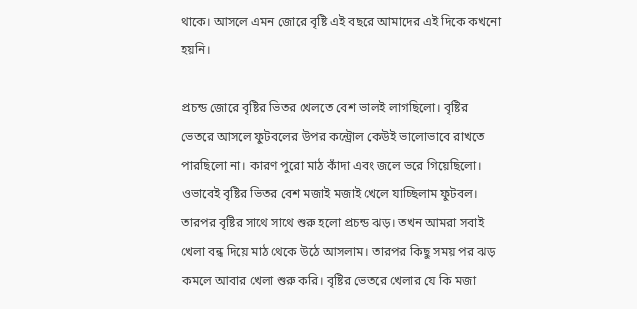থাকে। আসলে এমন জোরে বৃষ্টি এই বছরে আমাদের এই দিকে কখনো হয়নি।

প্রচন্ড জোরে বৃষ্টির ভিতর খেলতে বেশ ভালই লাগছিলো। বৃষ্টির ভেতরে আসলে ফুটবলের উপর কন্ট্রোল কেউই ভালোভাবে রাখতে পারছিলো না। কারণ পুরো মাঠ কাঁদা এবং জলে ভরে গিয়েছিলো। ওভাবেই বৃষ্টির ভিতর বেশ মজাই মজাই খেলে যাচ্ছিলাম ফুটবল। তারপর বৃষ্টির সাথে সাথে শুরু হলো প্রচন্ড ঝড়। তখন আমরা সবাই খেলা বন্ধ দিয়ে মাঠ থেকে উঠে আসলাম। তারপর কিছু সময় পর ঝড় কমলে আবার খেলা শুরু করি। বৃষ্টির ভেতরে খেলার যে কি মজা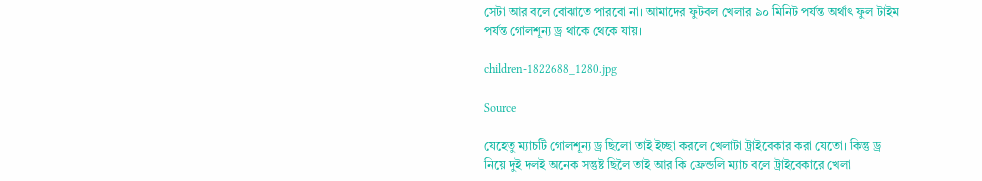সেটা আর বলে বোঝাতে পারবো না। আমাদের ফুটবল খেলার ৯০ মিনিট পর্যন্ত অর্থাৎ ফুল টাইম পর্যন্ত গোলশূন্য ড্র থাকে থেকে যায়।

children-1822688_1280.jpg

Source

যেহেতু ম্যাচটি গোলশূন্য ড্র ছিলো তাই ইচ্ছা করলে খেলাটা ট্রাইবেকার করা যেতো। কিন্তু ড্র নিয়ে দুই দলই অনেক সন্তুষ্ট ছিলৈ তাই আর কি ফ্রেন্ডলি ম্যাচ বলে ট্রাইবেকারে খেলা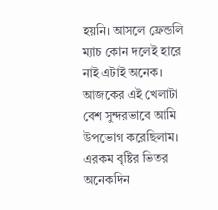হয়নি। আসলে ফ্রেন্ডলি ম্যাচ কোন দলেই হারে নাই এটাই অনেক। আজকের এই খেলাটা বেশ সুন্দরভাবে আমি উপভোগ করেছিলাম। এরকম বৃষ্টির ভিতর অনেকদিন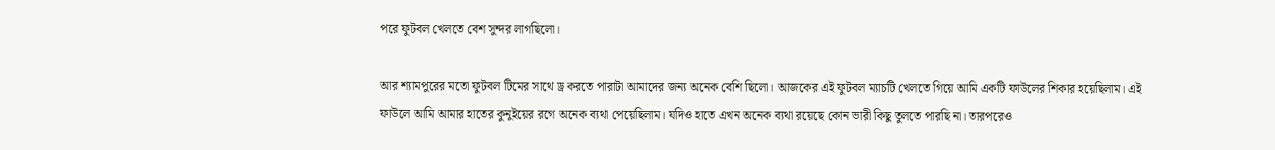পরে ফুটবল খেলতে বেশ সুন্দর লাগছিলো।

আর শ্যামপুরের মতো ফুটবল টিমের সাথে ড্র করতে পারাটা আমাদের জন্য অনেক বেশি ছিলো। আজকের এই ফুটবল ম্যাচটি খেলতে গিয়ে আমি একটি ফাউলের শিকার হয়েছিলাম। এই ফাউলে আমি আমার হাতের কুনুইয়ের রগে অনেক ব্যথা পেয়েছিলাম। যদিও হাতে এখন অনেক ব্যথা রয়েছে কোন ভারী কিছু তুলতে পারছি না। তারপরেও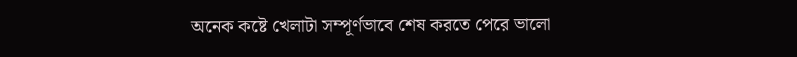অনেক কষ্টে খেলাটা সম্পূর্ণভাবে শেষ করতে পেরে ভালো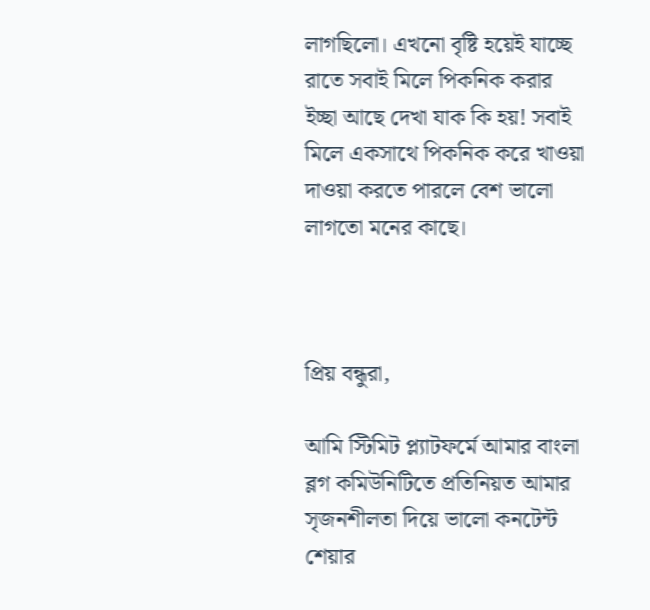লাগছিলো। এখনো বৃষ্টি হয়েই যাচ্ছে রাতে সবাই মিলে পিকনিক করার ইচ্ছা আছে দেখা যাক কি হয়! সবাই মিলে একসাথে পিকনিক করে খাওয়া দাওয়া করতে পারলে বেশ ভালো লাগতো মনের কাছে।



প্রিয় বন্ধুরা,

আমি স্টিমিট প্ল্যাটফর্মে আমার বাংলা ব্লগ কমিউনিটিতে প্রতিনিয়ত আমার সৃজনশীলতা দিয়ে ভালো কনটেন্ট শেয়ার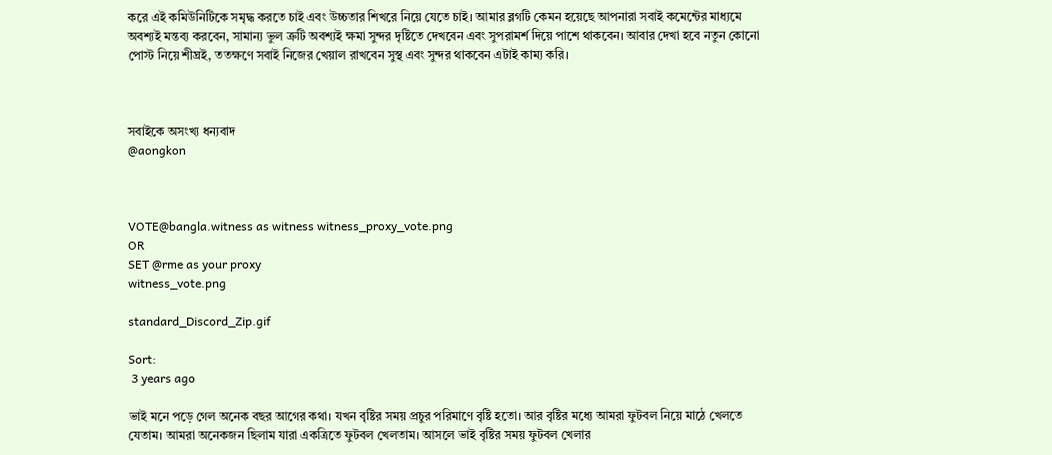করে এই কমিউনিটিকে সমৃদ্ধ করতে চাই এবং উচ্চতার শিখরে নিয়ে যেতে চাই। আমার ব্লগটি কেমন হয়েছে আপনারা সবাই কমেন্টের মাধ্যমে অবশ্যই মন্তব্য করবেন, সামান্য ভুল ত্রুটি অবশ্যই ক্ষমা সুন্দর দৃষ্টিতে দেখবেন এবং সুপরামর্শ দিয়ে পাশে থাকবেন। আবার দেখা হবে নতুন কোনো পোস্ট নিয়ে শীঘ্রই, ততক্ষণে সবাই নিজের খেয়াল রাখবেন সুস্থ এবং সুন্দর থাকবেন এটাই কাম্য করি।



সবাইকে অসংখ্য ধন্যবাদ
@aongkon



VOTE@bangla.witness as witness witness_proxy_vote.png
OR
SET @rme as your proxy
witness_vote.png

standard_Discord_Zip.gif

Sort:
 3 years ago

ভাই মনে পড়ে গেল অনেক বছর আগের কথা। যখন বৃষ্টির সময় প্রচুর পরিমাণে বৃষ্টি হতো। আর বৃষ্টির মধ্যে আমরা ফুটবল নিয়ে মাঠে খেলতে যেতাম। আমরা অনেকজন ছিলাম যারা একত্রিতে ফুটবল খেলতাম। আসলে ভাই বৃষ্টির সময় ফুটবল খেলার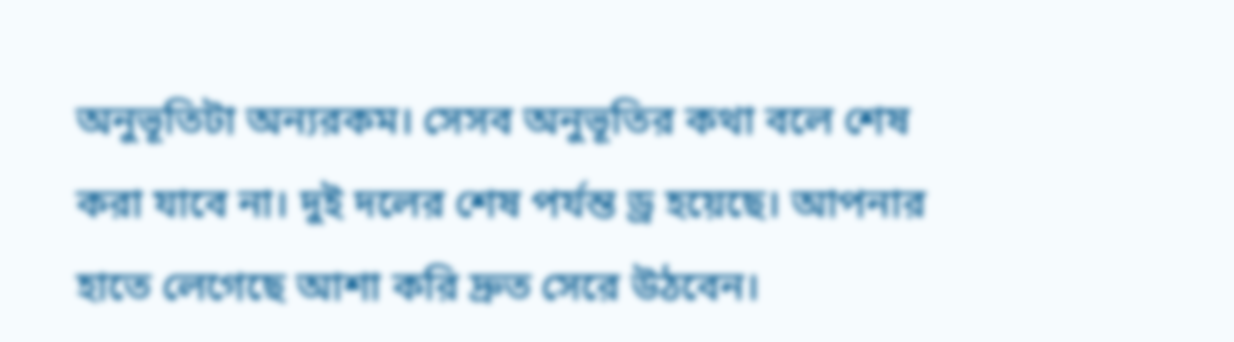অনুভূতিটা অন্যরকম। সেসব অনুভূতির কথা বলে শেষ করা যাবে না। দুই দলের শেষ পর্যন্ত ড্র হয়েছে। আপনার হাতে লেগেছে আশা করি দ্রুত সেরে উঠবেন।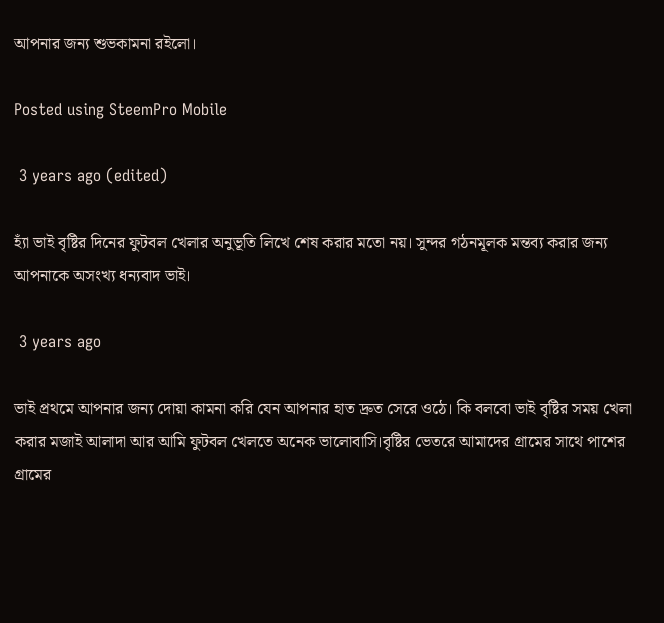আপনার জন্য শুভকামনা রইলো।

Posted using SteemPro Mobile

 3 years ago (edited)

হ্যাঁ ভাই বৃষ্টির দিনের ফুটবল খেলার অনুভূতি লিখে শেষ করার মতো নয়। সুন্দর গঠনমূলক মন্তব্য করার জন্য আপনাকে অসংখ্য ধন্যবাদ ভাই।

 3 years ago

ভাই প্রথমে আপনার জন্য দোয়া কামনা করি যেন আপনার হাত দ্রুত সেরে ওঠে। কি বলবো ভাই বৃষ্টির সময় খেলা করার মজাই আলাদা আর আমি ফুটবল খেলতে অনেক ভালোবাসি।বৃষ্টির ভেতরে আমাদের গ্রামের সাথে পাশের গ্রামের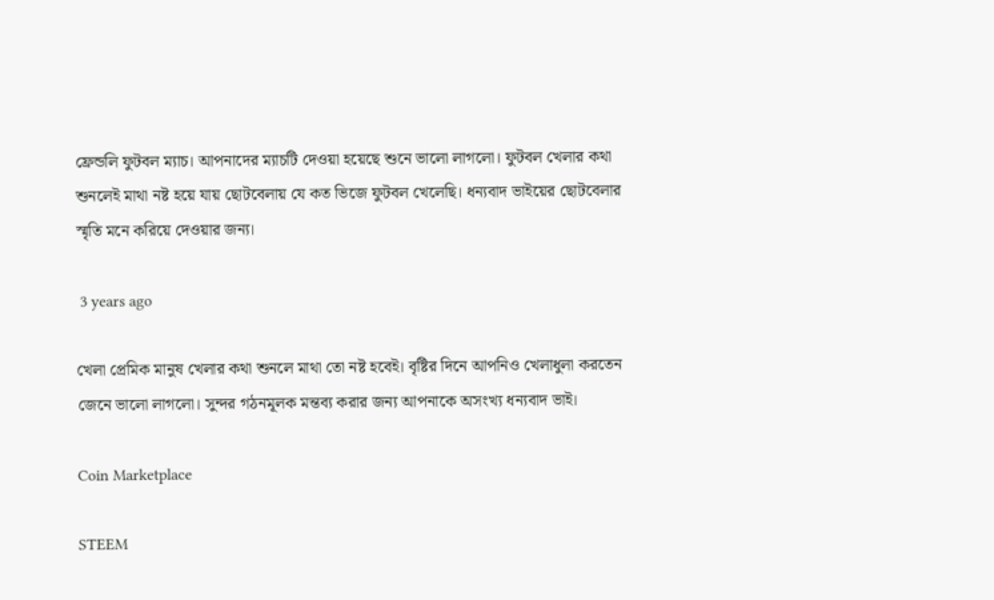ফ্রেন্ডলি ফুটবল ম্যাচ। আপনাদের ম্যাচটি দেওয়া হয়েছে শুনে ভালো লাগলো। ফুটবল খেলার কথা শুনলেই মাথা নষ্ট হয়ে যায় ছোটবেলায় যে কত ভিজে ফুটবল খেলেছি। ধন্যবাদ ভাইয়ের ছোটবেলার স্মৃতি মনে করিয়ে দেওয়ার জন্য।

 3 years ago

খেলা প্রেমিক মানুষ খেলার কথা শুনলে মাথা তো নষ্ট হবেই। বৃষ্টির দিনে আপনিও খেলাধুলা করতেন জেনে ভালো লাগলো। সুন্দর গঠনমূলক মন্তব্য করার জন্য আপনাকে অসংখ্য ধন্যবাদ ভাই।

Coin Marketplace

STEEM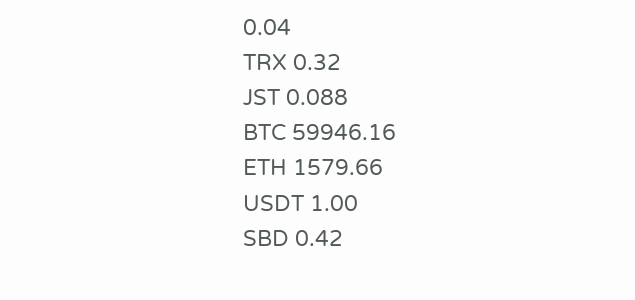0.04
TRX 0.32
JST 0.088
BTC 59946.16
ETH 1579.66
USDT 1.00
SBD 0.42